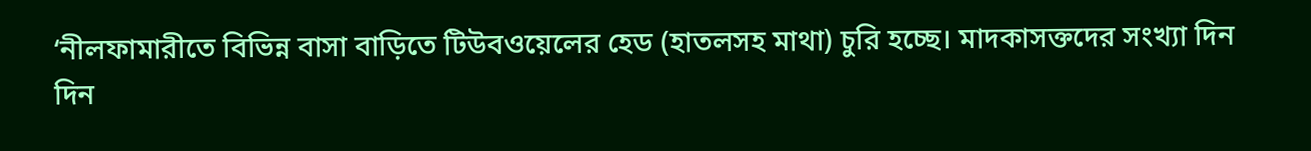‘নীলফামারীতে বিভিন্ন বাসা বাড়িতে টিউবওয়েলের হেড (হাতলসহ মাথা) চুরি হচ্ছে। মাদকাসক্তদের সংখ্যা দিন দিন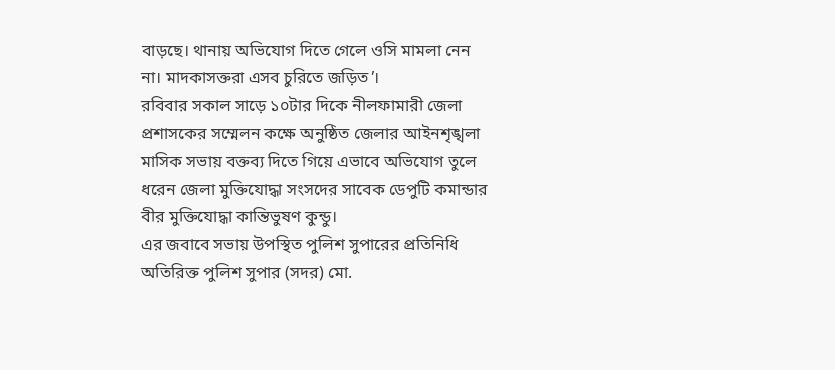বাড়ছে। থানায় অভিযোগ দিতে গেলে ওসি মামলা নেন না। মাদকাসক্তরা এসব চুরিতে জড়িত’।
রবিবার সকাল সাড়ে ১০টার দিকে নীলফামারী জেলা প্রশাসকের সম্মেলন কক্ষে অনুষ্ঠিত জেলার আইনশৃঙ্খলা মাসিক সভায় বক্তব্য দিতে গিয়ে এভাবে অভিযোগ তুলে ধরেন জেলা মুক্তিযোদ্ধা সংসদের সাবেক ডেপুটি কমান্ডার বীর মুক্তিযোদ্ধা কান্তিভুষণ কুন্ডু।
এর জবাবে সভায় উপস্থিত পুলিশ সুপারের প্রতিনিধি অতিরিক্ত পুলিশ সুপার (সদর) মো.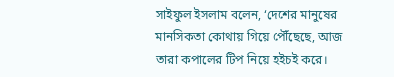সাইফুল ইসলাম বলেন, ‘দেশের মানুষের মানসিকতা কোথায় গিয়ে পৌঁছেছে, আজ তারা কপালের টিপ নিয়ে হইচই করে।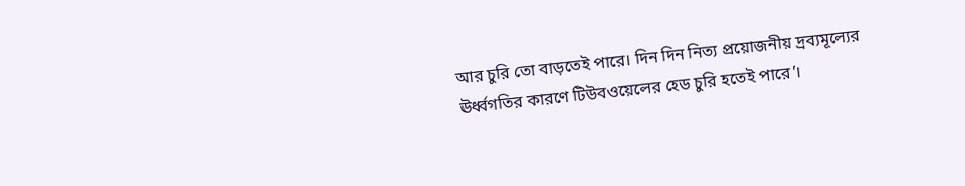আর চুরি তো বাড়তেই পারে। দিন দিন নিত্য প্রয়োজনীয় দ্রব্যমূল্যের ঊর্ধ্বগতির কারণে টিউবওয়েলের হেড চুরি হতেই পারে’।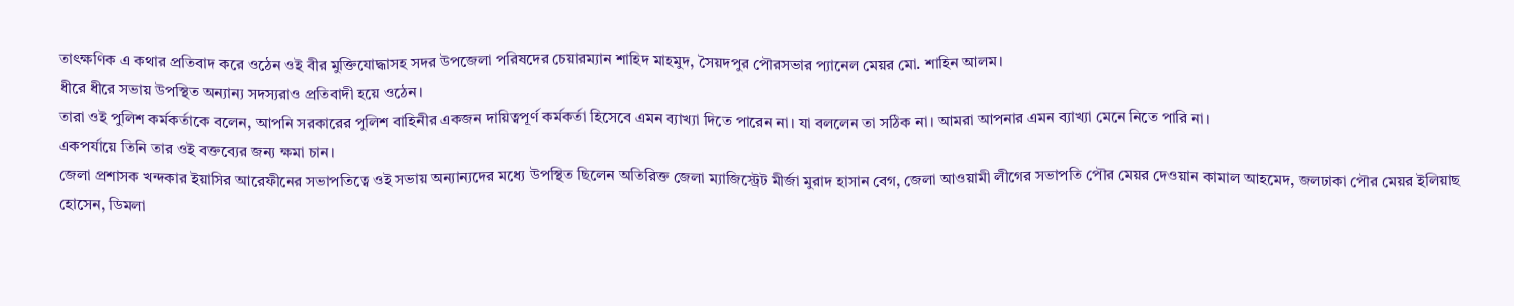তাৎক্ষণিক এ কথার প্রতিবাদ করে ওঠেন ওই বীর মুক্তিযোদ্ধাসহ সদর উপজেলা পরিষদের চেয়ারম্যান শাহিদ মাহমুদ, সৈয়দপুর পৌরসভার প্যানেল মেয়র মো. শাহিন আলম।
ধীরে ধীরে সভায় উপস্থিত অন্যান্য সদস্যরাও প্রতিবাদী হয়ে ওঠেন।
তারা ওই পুলিশ কর্মকর্তাকে বলেন, আপনি সরকারের পুলিশ বাহিনীর একজন দায়িত্বপূর্ণ কর্মকর্তা হিসেবে এমন ব্যাখ্যা দিতে পারেন না। যা বললেন তা সঠিক না। আমরা আপনার এমন ব্যাখ্যা মেনে নিতে পারি না।
একপর্যায়ে তিনি তার ওই বক্তব্যের জন্য ক্ষমা চান।
জেলা প্রশাসক খন্দকার ইয়াসির আরেফীনের সভাপতিত্বে ওই সভায় অন্যান্যদের মধ্যে উপস্থিত ছিলেন অতিরিক্ত জেলা ম্যাজিস্ট্রেট মীর্জা মুরাদ হাসান বেগ, জেলা আওয়ামী লীগের সভাপতি পৌর মেয়র দেওয়ান কামাল আহমেদ, জলঢাকা পৌর মেয়র ইলিয়াছ হোসেন, ডিমলা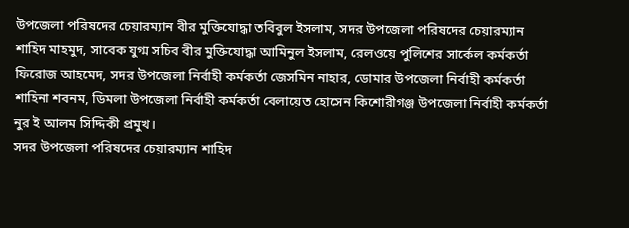উপজেলা পরিষদের চেয়ারম্যান বীর মুক্তিযোদ্ধা তবিবুল ইসলাম, সদর উপজেলা পরিষদের চেয়ারম্যান শাহিদ মাহমুদ, সাবেক যুগ্ম সচিব বীর মুক্তিযোদ্ধা আমিনুল ইসলাম, রেলওয়ে পুলিশের সার্কেল কর্মকর্তা ফিরোজ আহমেদ, সদর উপজেলা নির্বাহী কর্মকর্তা জেসমিন নাহার, ডোমার উপজেলা নির্বাহী কর্মকর্তা শাহিনা শবনম, ডিমলা উপজেলা নির্বাহী কর্মকর্তা বেলায়েত হোসেন কিশোরীগঞ্জ উপজেলা নির্বাহী কর্মকর্তা নুর ই আলম সিদ্দিকী প্রমুখ।
সদর উপজেলা পরিষদের চেয়ারম্যান শাহিদ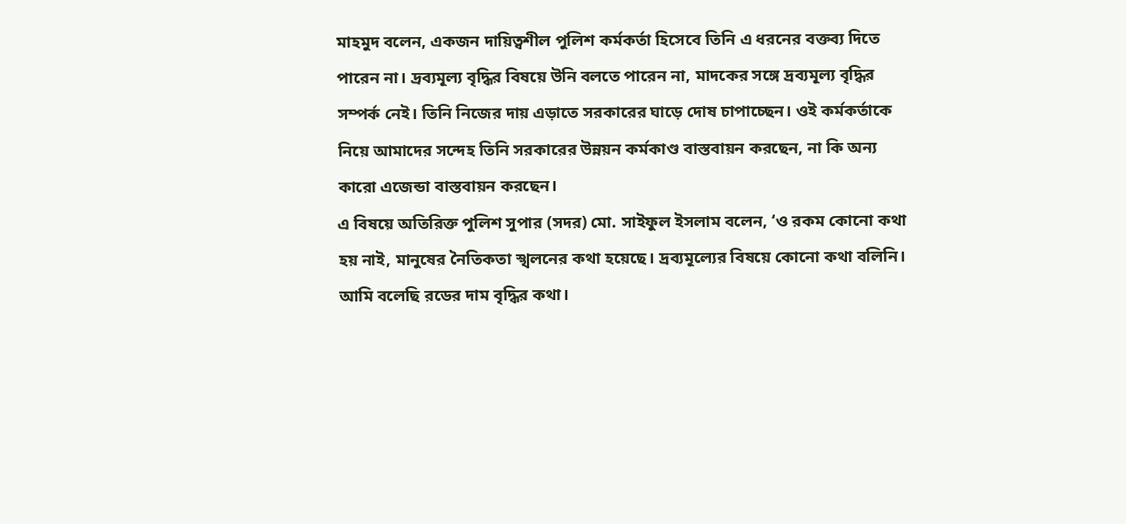মাহমুদ বলেন, একজন দায়িত্বশীল পুলিশ কর্মকর্তা হিসেবে তিনি এ ধরনের বক্তব্য দিতে পারেন না। দ্রব্যমূল্য বৃদ্ধির বিষয়ে উনি বলতে পারেন না, মাদকের সঙ্গে দ্রব্যমূল্য বৃদ্ধির সম্পর্ক নেই। তিনি নিজের দায় এড়াতে সরকারের ঘাড়ে দোষ চাপাচ্ছেন। ওই কর্মকর্তাকে নিয়ে আমাদের সন্দেহ তিনি সরকারের উন্নয়ন কর্মকাণ্ড বাস্তবায়ন করছেন, না কি অন্য কারো এজেন্ডা বাস্তবায়ন করছেন।
এ বিষয়ে অতিরিক্ত পুলিশ সুপার (সদর) মো. সাইফুল ইসলাম বলেন, ‘ও রকম কোনো কথা হয় নাই, মানুষের নৈতিকতা স্খলনের কথা হয়েছে। দ্রব্যমূল্যের বিষয়ে কোনো কথা বলিনি। আমি বলেছি রডের দাম বৃদ্ধির কথা।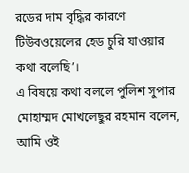রডের দাম বৃদ্ধির কারণে টিউবওয়েলের হেড চুরি যাওয়ার কথা বলেছি’।
এ বিষয়ে কথা বললে পুলিশ সুপার মোহাম্মদ মোখলেছুর রহমান বলেন, আমি ওই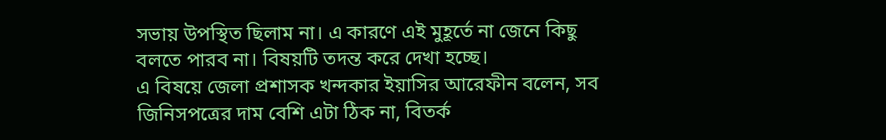সভায় উপস্থিত ছিলাম না। এ কারণে এই মুহূর্তে না জেনে কিছু বলতে পারব না। বিষয়টি তদন্ত করে দেখা হচ্ছে।
এ বিষয়ে জেলা প্রশাসক খন্দকার ইয়াসির আরেফীন বলেন, সব জিনিসপত্রের দাম বেশি এটা ঠিক না, বিতর্ক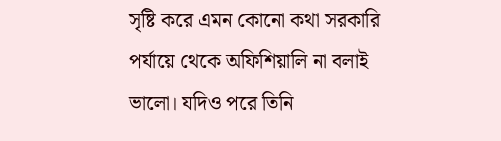সৃষ্টি করে এমন কোনো কথা সরকারি পর্যায়ে থেকে অফিশিয়ালি না বলাই ভালো। যদিও পরে তিনি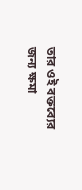তার ওই বক্তব্যের জন্য ক্ষমা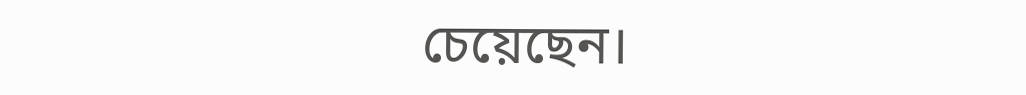চেয়েছেন।